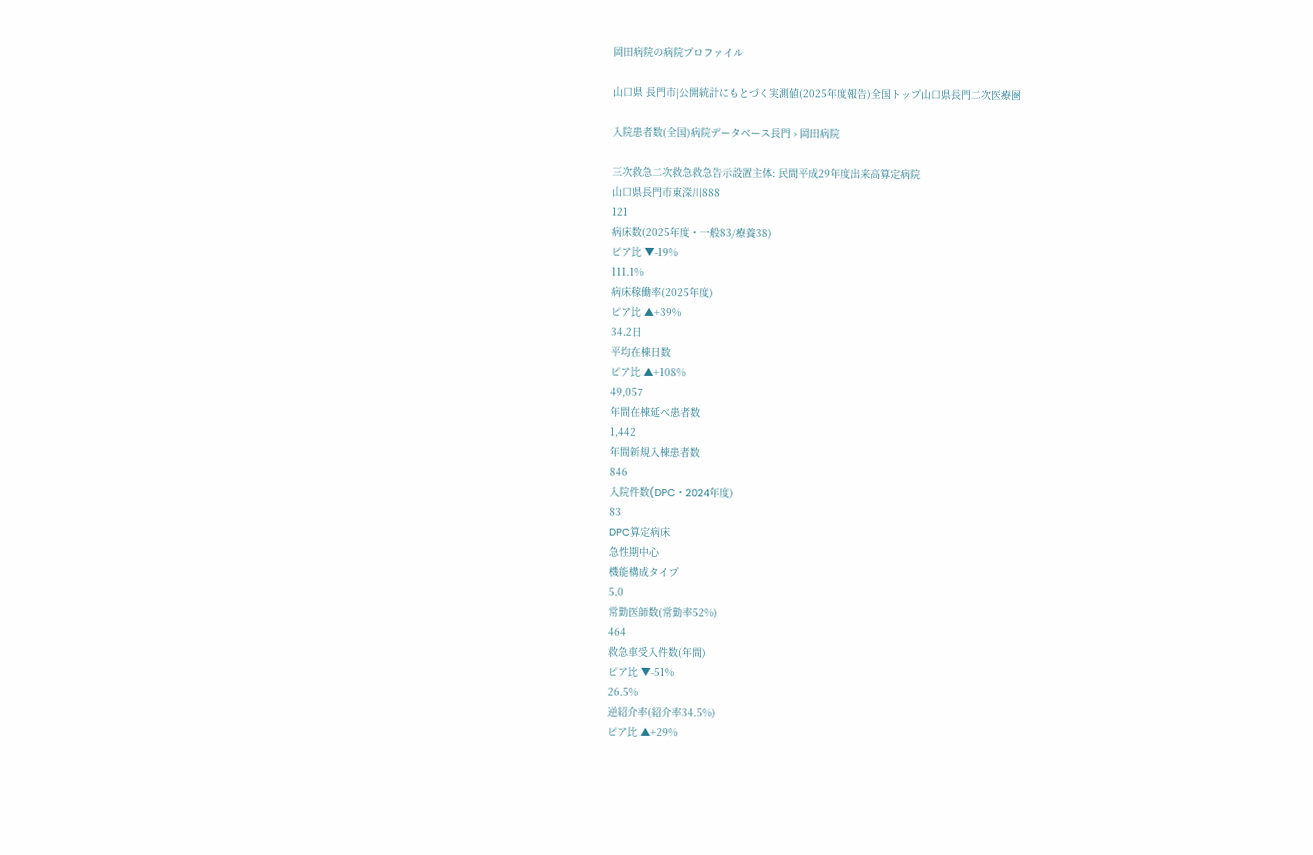岡田病院の病院プロファイル

山口県 長門市|公開統計にもとづく実測値(2025年度報告)全国トップ山口県長門二次医療圏

入院患者数(全国)病院データベース長門 › 岡田病院

三次救急二次救急救急告示設置主体: 民間平成29年度出来高算定病院
山口県長門市東深川888
121
病床数(2025年度・一般83/療養38)
ピア比 ▼-19%
111.1%
病床稼働率(2025年度)
ピア比 ▲+39%
34.2日
平均在棟日数
ピア比 ▲+108%
49,057
年間在棟延べ患者数
1,442
年間新規入棟患者数
846
入院件数(DPC・2024年度)
83
DPC算定病床
急性期中心
機能構成タイプ
5.0
常勤医師数(常勤率52%)
464
救急車受入件数(年間)
ピア比 ▼-51%
26.5%
逆紹介率(紹介率34.5%)
ピア比 ▲+29%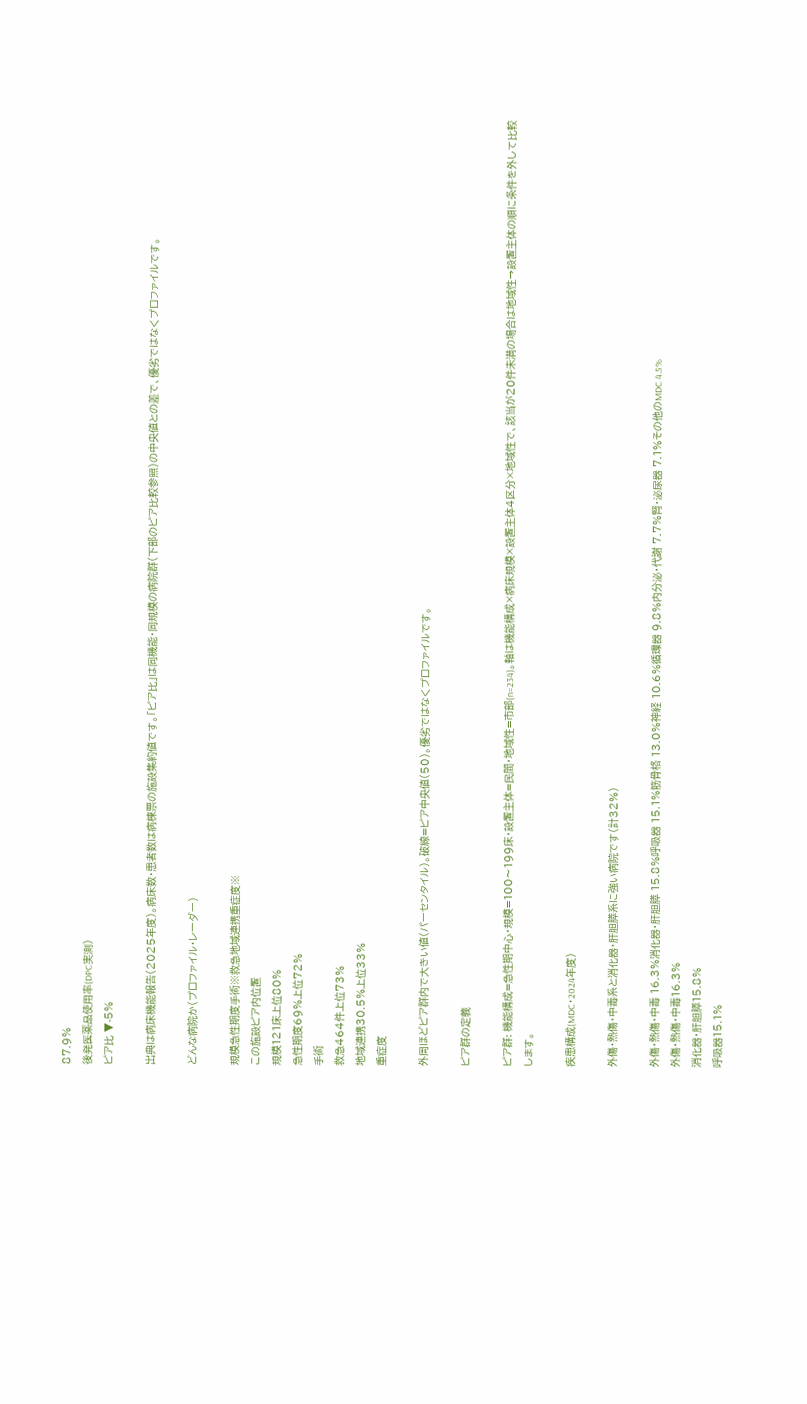87.9%
後発医薬品使用率(DPC実測)
ピア比 ▼-5%

出典は病床機能報告(2025年度)。病床数・患者数は病棟票の施設集約値です。「ピア比」は同機能・同規模の病院群(下部のピア比較参照)の中央値との差で、優劣ではなくプロファイルです。

どんな病院か(プロファイル・レーダー)

規模急性期度手術※救急地域連携重症度※
この施設ピア内位置
規模121床上位80%
急性期度69%上位72%
手術
救急464件上位73%
地域連携30.5%上位33%
重症度

外周ほどピア群内で大きい値(パーセンタイル)。破線=ピア中央値(50)。優劣ではなくプロファイルです。

ピア群の定義

ピア群: 機能構成=急性期中心・規模=100〜199床・設置主体=民間・地域性=市部(n=234)。軸は機能構成×病床規模×設置主体4区分×地域性で、該当が20件未満の場合は地域性→設置主体の順に条件を外して比較します。

疾患構成(MDC・2024年度)

外傷・熱傷・中毒系と消化器・肝胆膵系に強い病院です(計32%)

外傷・熱傷・中毒 16.3%消化器・肝胆膵 15.8%呼吸器 15.1%筋骨格 13.0%神経 10.6%循環器 9.8%内分泌・代謝 7.7%腎・泌尿器 7.1%その他のMDC 4.5%
外傷・熱傷・中毒16.3%
消化器・肝胆膵15.8%
呼吸器15.1%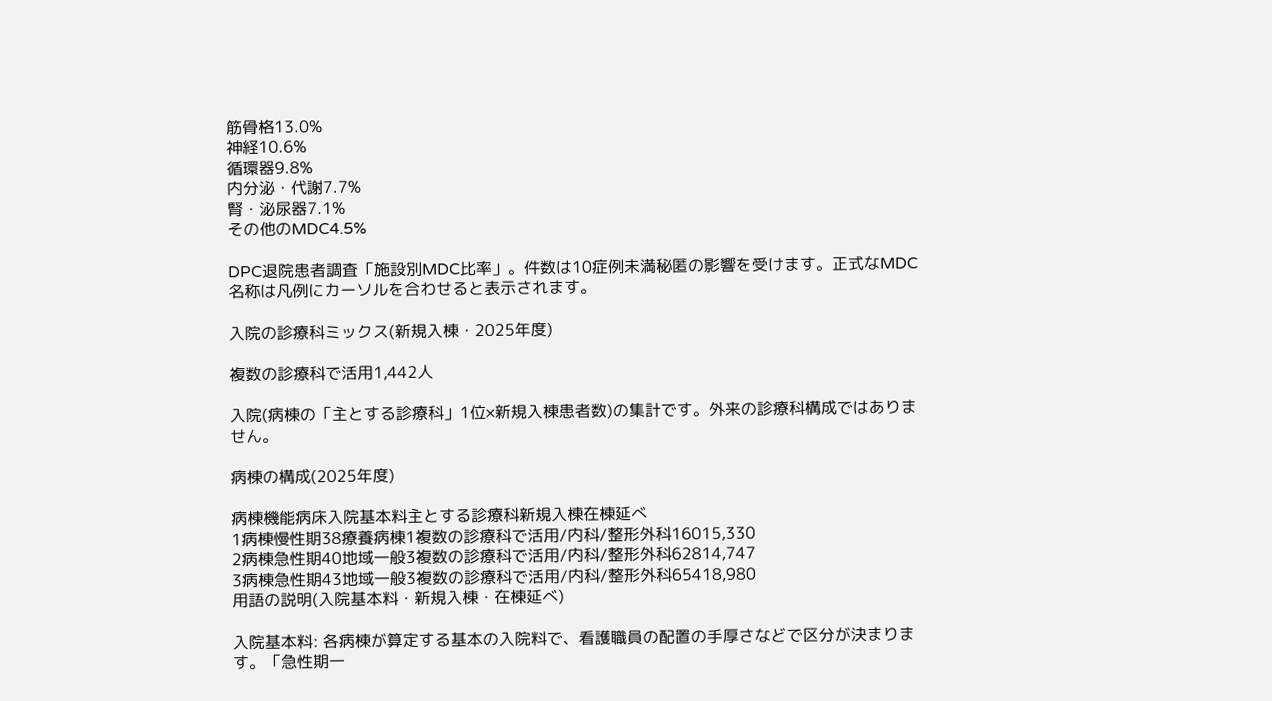筋骨格13.0%
神経10.6%
循環器9.8%
内分泌・代謝7.7%
腎・泌尿器7.1%
その他のMDC4.5%

DPC退院患者調査「施設別MDC比率」。件数は10症例未満秘匿の影響を受けます。正式なMDC名称は凡例にカーソルを合わせると表示されます。

入院の診療科ミックス(新規入棟・2025年度)

複数の診療科で活用1,442人

入院(病棟の「主とする診療科」1位×新規入棟患者数)の集計です。外来の診療科構成ではありません。

病棟の構成(2025年度)

病棟機能病床入院基本料主とする診療科新規入棟在棟延べ
1病棟慢性期38療養病棟1複数の診療科で活用/内科/整形外科16015,330
2病棟急性期40地域一般3複数の診療科で活用/内科/整形外科62814,747
3病棟急性期43地域一般3複数の診療科で活用/内科/整形外科65418,980
用語の説明(入院基本料・新規入棟・在棟延べ)

入院基本料: 各病棟が算定する基本の入院料で、看護職員の配置の手厚さなどで区分が決まります。「急性期一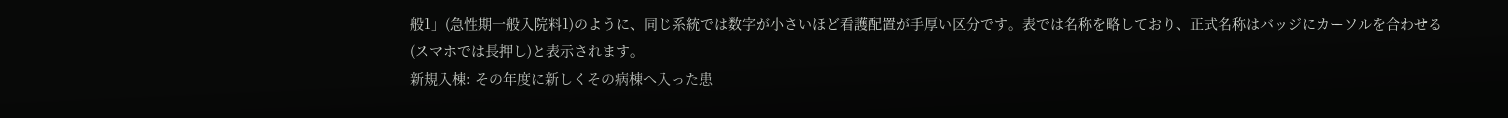般1」(急性期一般入院料1)のように、同じ系統では数字が小さいほど看護配置が手厚い区分です。表では名称を略しており、正式名称はバッジにカーソルを合わせる(スマホでは長押し)と表示されます。
新規入棟: その年度に新しくその病棟へ入った患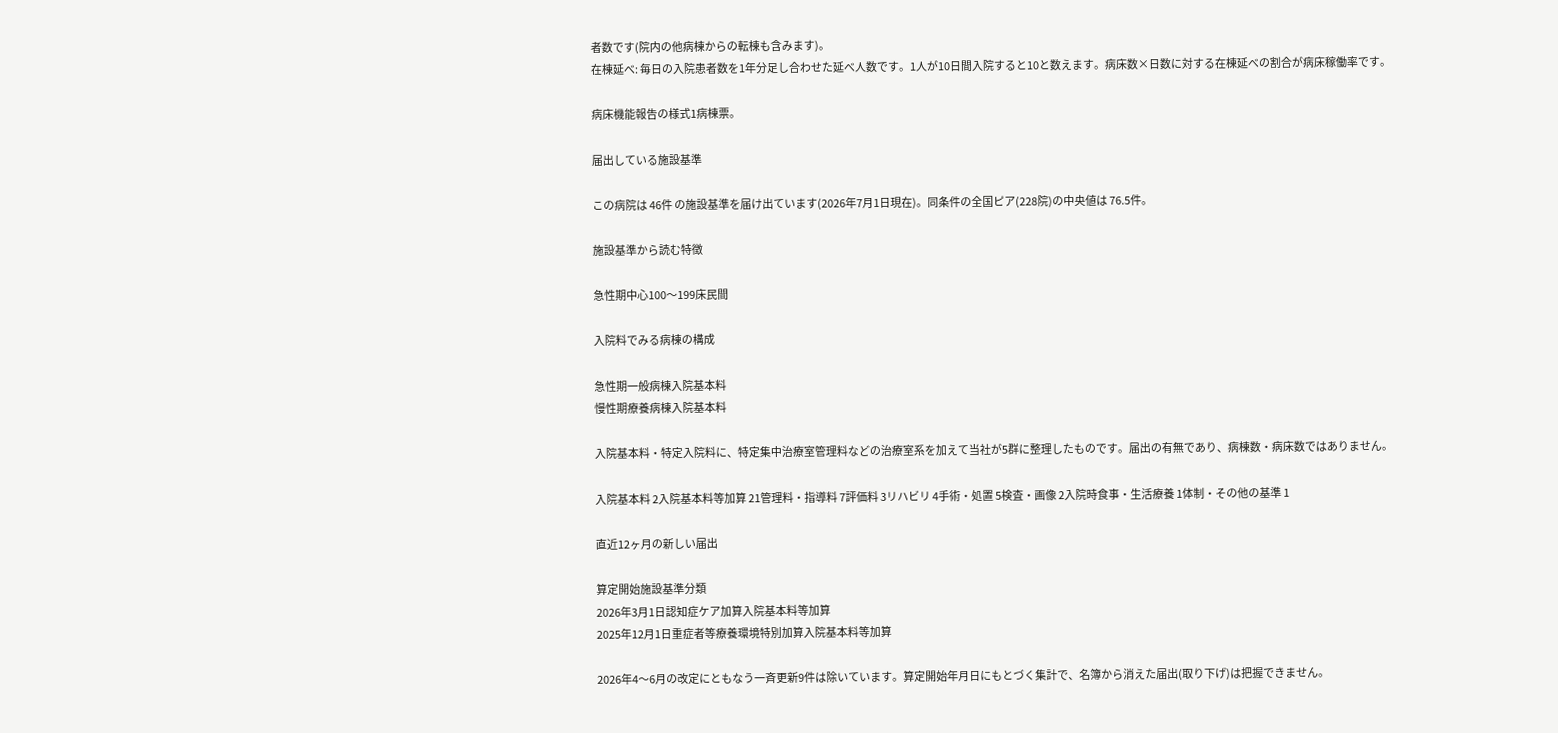者数です(院内の他病棟からの転棟も含みます)。
在棟延べ: 毎日の入院患者数を1年分足し合わせた延べ人数です。1人が10日間入院すると10と数えます。病床数×日数に対する在棟延べの割合が病床稼働率です。

病床機能報告の様式1病棟票。

届出している施設基準

この病院は 46件 の施設基準を届け出ています(2026年7月1日現在)。同条件の全国ピア(228院)の中央値は 76.5件。

施設基準から読む特徴

急性期中心100〜199床民間

入院料でみる病棟の構成

急性期一般病棟入院基本料
慢性期療養病棟入院基本料

入院基本料・特定入院料に、特定集中治療室管理料などの治療室系を加えて当社が5群に整理したものです。届出の有無であり、病棟数・病床数ではありません。

入院基本料 2入院基本料等加算 21管理料・指導料 7評価料 3リハビリ 4手術・処置 5検査・画像 2入院時食事・生活療養 1体制・その他の基準 1

直近12ヶ月の新しい届出

算定開始施設基準分類
2026年3月1日認知症ケア加算入院基本料等加算
2025年12月1日重症者等療養環境特別加算入院基本料等加算

2026年4〜6月の改定にともなう一斉更新9件は除いています。算定開始年月日にもとづく集計で、名簿から消えた届出(取り下げ)は把握できません。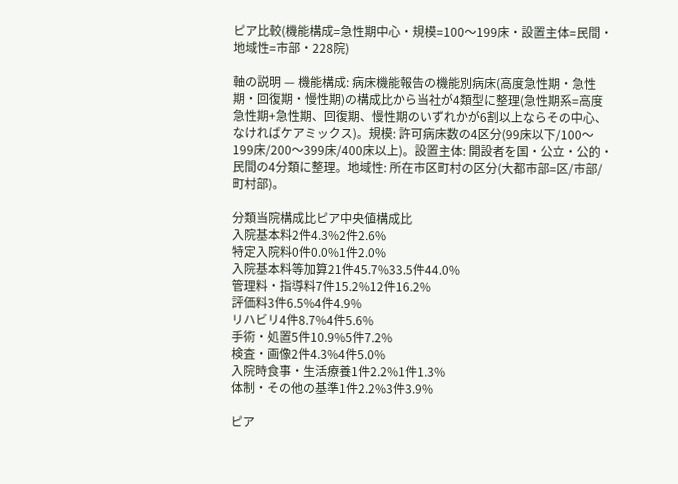ピア比較(機能構成=急性期中心・規模=100〜199床・設置主体=民間・地域性=市部・228院)

軸の説明 — 機能構成: 病床機能報告の機能別病床(高度急性期・急性期・回復期・慢性期)の構成比から当社が4類型に整理(急性期系=高度急性期+急性期、回復期、慢性期のいずれかが6割以上ならその中心、なければケアミックス)。規模: 許可病床数の4区分(99床以下/100〜199床/200〜399床/400床以上)。設置主体: 開設者を国・公立・公的・民間の4分類に整理。地域性: 所在市区町村の区分(大都市部=区/市部/町村部)。

分類当院構成比ピア中央値構成比
入院基本料2件4.3%2件2.6%
特定入院料0件0.0%1件2.0%
入院基本料等加算21件45.7%33.5件44.0%
管理料・指導料7件15.2%12件16.2%
評価料3件6.5%4件4.9%
リハビリ4件8.7%4件5.6%
手術・処置5件10.9%5件7.2%
検査・画像2件4.3%4件5.0%
入院時食事・生活療養1件2.2%1件1.3%
体制・その他の基準1件2.2%3件3.9%

ピア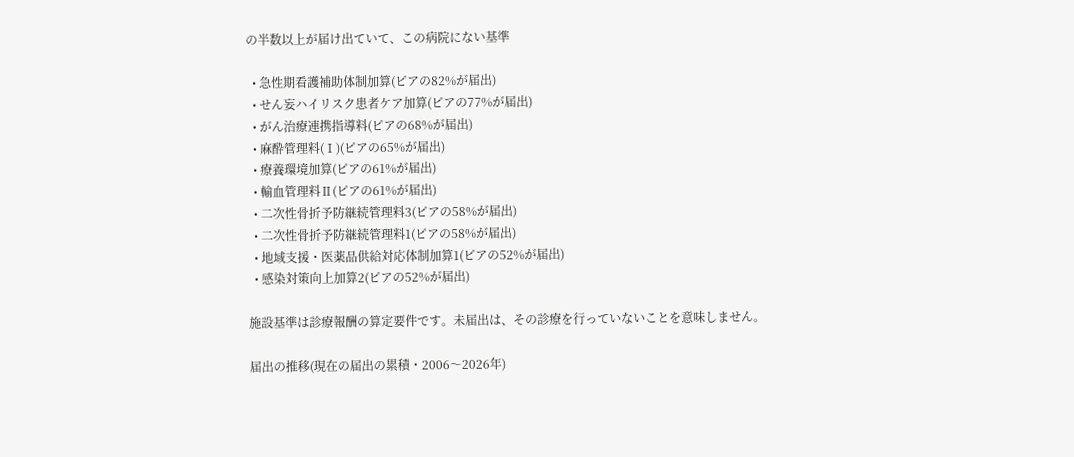の半数以上が届け出ていて、この病院にない基準

  • 急性期看護補助体制加算(ピアの82%が届出)
  • せん妄ハイリスク患者ケア加算(ピアの77%が届出)
  • がん治療連携指導料(ピアの68%が届出)
  • 麻酔管理料(Ⅰ)(ピアの65%が届出)
  • 療養環境加算(ピアの61%が届出)
  • 輸血管理料Ⅱ(ピアの61%が届出)
  • 二次性骨折予防継続管理料3(ピアの58%が届出)
  • 二次性骨折予防継続管理料1(ピアの58%が届出)
  • 地域支援・医薬品供給対応体制加算1(ピアの52%が届出)
  • 感染対策向上加算2(ピアの52%が届出)

施設基準は診療報酬の算定要件です。未届出は、その診療を行っていないことを意味しません。

届出の推移(現在の届出の累積・2006〜2026年)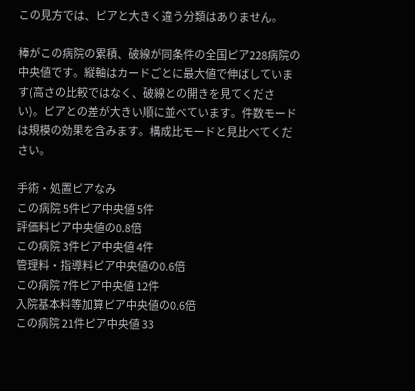この見方では、ピアと大きく違う分類はありません。

棒がこの病院の累積、破線が同条件の全国ピア228病院の中央値です。縦軸はカードごとに最大値で伸ばしています(高さの比較ではなく、破線との開きを見てください)。ピアとの差が大きい順に並べています。件数モードは規模の効果を含みます。構成比モードと見比べてください。

手術・処置ピアなみ
この病院 5件ピア中央値 5件
評価料ピア中央値の0.8倍
この病院 3件ピア中央値 4件
管理料・指導料ピア中央値の0.6倍
この病院 7件ピア中央値 12件
入院基本料等加算ピア中央値の0.6倍
この病院 21件ピア中央値 33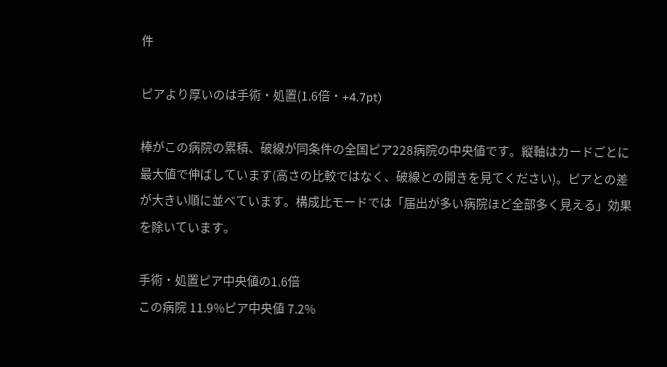件

ピアより厚いのは手術・処置(1.6倍・+4.7pt)

棒がこの病院の累積、破線が同条件の全国ピア228病院の中央値です。縦軸はカードごとに最大値で伸ばしています(高さの比較ではなく、破線との開きを見てください)。ピアとの差が大きい順に並べています。構成比モードでは「届出が多い病院ほど全部多く見える」効果を除いています。

手術・処置ピア中央値の1.6倍
この病院 11.9%ピア中央値 7.2%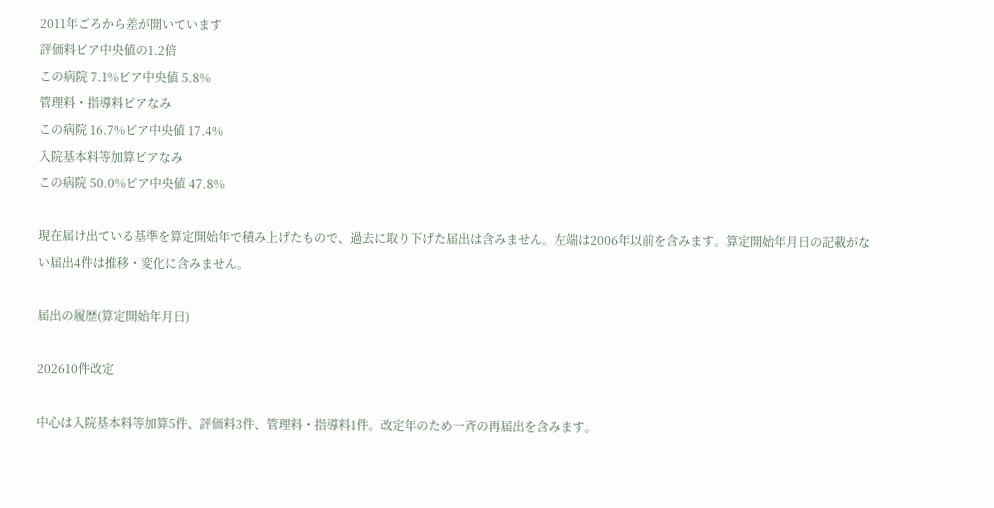2011年ごろから差が開いています
評価料ピア中央値の1.2倍
この病院 7.1%ピア中央値 5.8%
管理料・指導料ピアなみ
この病院 16.7%ピア中央値 17.4%
入院基本料等加算ピアなみ
この病院 50.0%ピア中央値 47.8%

現在届け出ている基準を算定開始年で積み上げたもので、過去に取り下げた届出は含みません。左端は2006年以前を含みます。算定開始年月日の記載がない届出4件は推移・変化に含みません。

届出の履歴(算定開始年月日)

202610件改定

中心は入院基本料等加算5件、評価料3件、管理料・指導料1件。改定年のため一斉の再届出を含みます。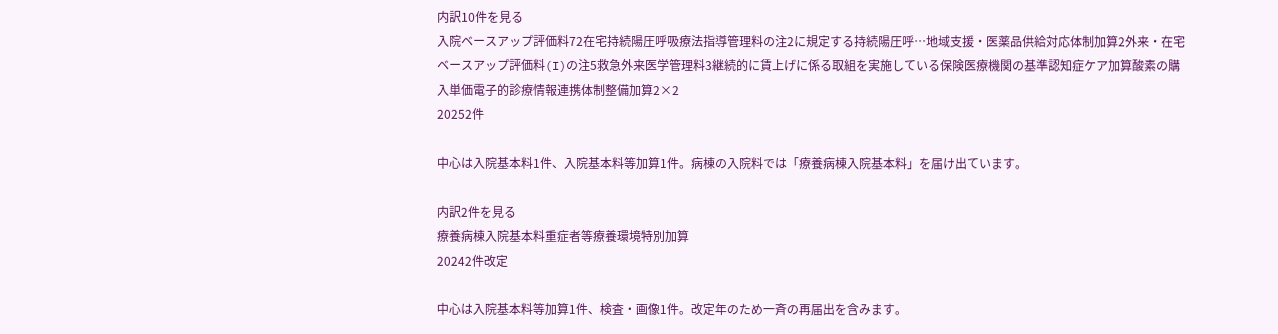内訳10件を見る
入院ベースアップ評価料72在宅持続陽圧呼吸療法指導管理料の注2に規定する持続陽圧呼…地域支援・医薬品供給対応体制加算2外来・在宅ベースアップ評価料(I)の注5救急外来医学管理料3継続的に賃上げに係る取組を実施している保険医療機関の基準認知症ケア加算酸素の購入単価電子的診療情報連携体制整備加算2×2
20252件

中心は入院基本料1件、入院基本料等加算1件。病棟の入院料では「療養病棟入院基本料」を届け出ています。

内訳2件を見る
療養病棟入院基本料重症者等療養環境特別加算
20242件改定

中心は入院基本料等加算1件、検査・画像1件。改定年のため一斉の再届出を含みます。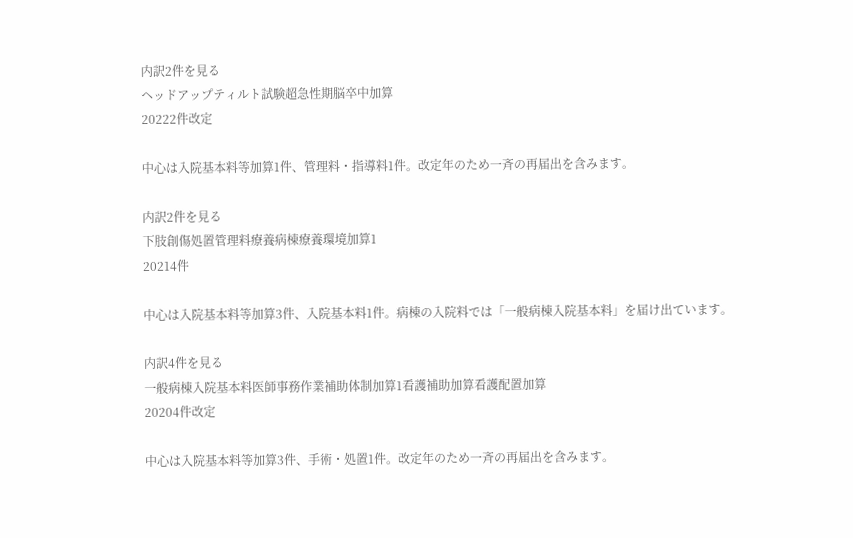内訳2件を見る
ヘッドアップティルト試験超急性期脳卒中加算
20222件改定

中心は入院基本料等加算1件、管理料・指導料1件。改定年のため一斉の再届出を含みます。

内訳2件を見る
下肢創傷処置管理料療養病棟療養環境加算1
20214件

中心は入院基本料等加算3件、入院基本料1件。病棟の入院料では「一般病棟入院基本料」を届け出ています。

内訳4件を見る
一般病棟入院基本料医師事務作業補助体制加算1看護補助加算看護配置加算
20204件改定

中心は入院基本料等加算3件、手術・処置1件。改定年のため一斉の再届出を含みます。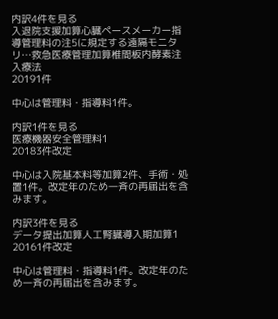内訳4件を見る
入退院支援加算心臓ペースメーカー指導管理料の注5に規定する遠隔モニタリ…救急医療管理加算椎間板内酵素注入療法
20191件

中心は管理料・指導料1件。

内訳1件を見る
医療機器安全管理料1
20183件改定

中心は入院基本料等加算2件、手術・処置1件。改定年のため一斉の再届出を含みます。

内訳3件を見る
データ提出加算人工腎臓導入期加算1
20161件改定

中心は管理料・指導料1件。改定年のため一斉の再届出を含みます。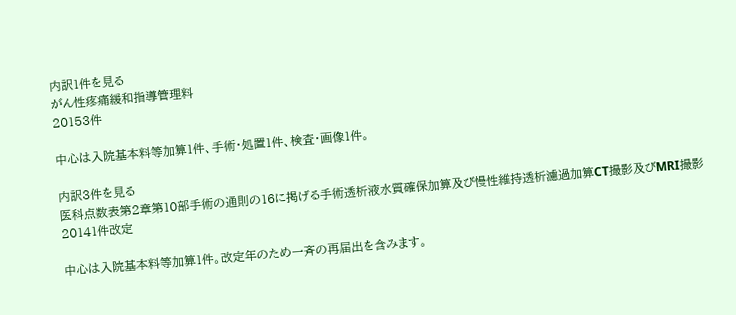内訳1件を見る
がん性疼痛緩和指導管理料
20153件

中心は入院基本料等加算1件、手術・処置1件、検査・画像1件。

内訳3件を見る
医科点数表第2章第10部手術の通則の16に掲げる手術透析液水質確保加算及び慢性維持透析濾過加算CT撮影及びMRI撮影
20141件改定

中心は入院基本料等加算1件。改定年のため一斉の再届出を含みます。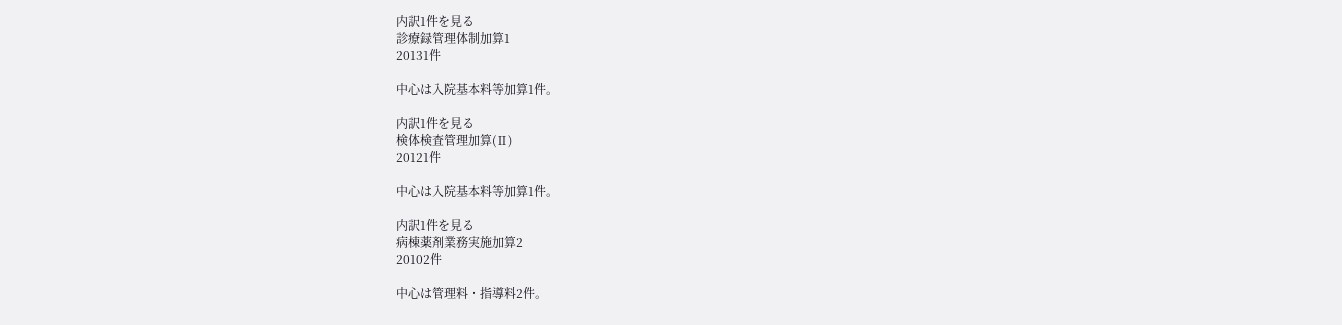内訳1件を見る
診療録管理体制加算1
20131件

中心は入院基本料等加算1件。

内訳1件を見る
検体検査管理加算(Ⅱ)
20121件

中心は入院基本料等加算1件。

内訳1件を見る
病棟薬剤業務実施加算2
20102件

中心は管理料・指導料2件。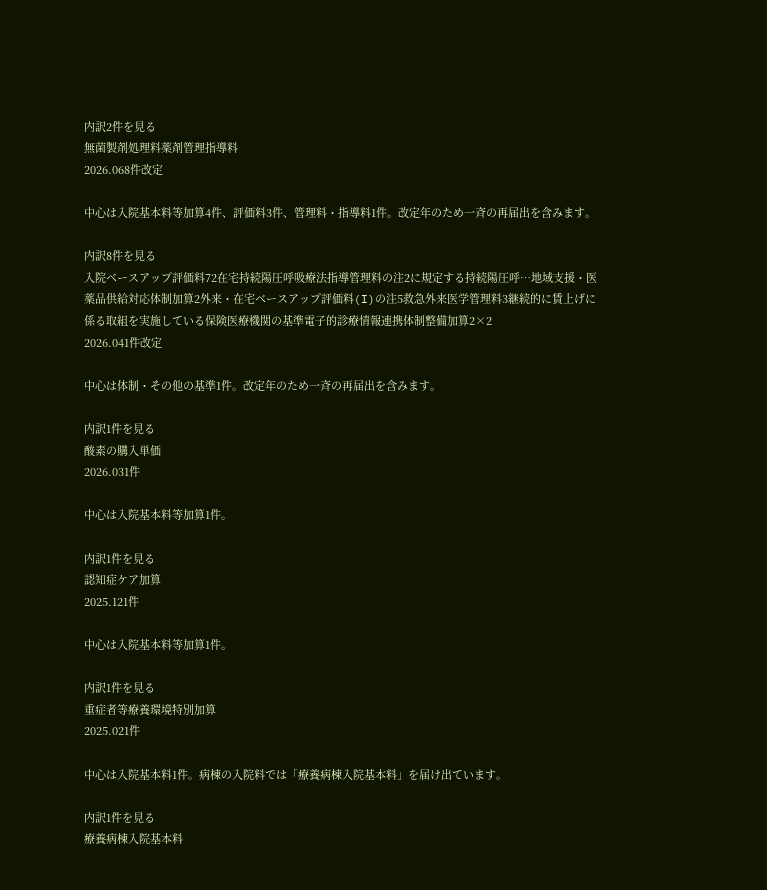内訳2件を見る
無菌製剤処理料薬剤管理指導料
2026.068件改定

中心は入院基本料等加算4件、評価料3件、管理料・指導料1件。改定年のため一斉の再届出を含みます。

内訳8件を見る
入院ベースアップ評価料72在宅持続陽圧呼吸療法指導管理料の注2に規定する持続陽圧呼…地域支援・医薬品供給対応体制加算2外来・在宅ベースアップ評価料(I)の注5救急外来医学管理料3継続的に賃上げに係る取組を実施している保険医療機関の基準電子的診療情報連携体制整備加算2×2
2026.041件改定

中心は体制・その他の基準1件。改定年のため一斉の再届出を含みます。

内訳1件を見る
酸素の購入単価
2026.031件

中心は入院基本料等加算1件。

内訳1件を見る
認知症ケア加算
2025.121件

中心は入院基本料等加算1件。

内訳1件を見る
重症者等療養環境特別加算
2025.021件

中心は入院基本料1件。病棟の入院料では「療養病棟入院基本料」を届け出ています。

内訳1件を見る
療養病棟入院基本料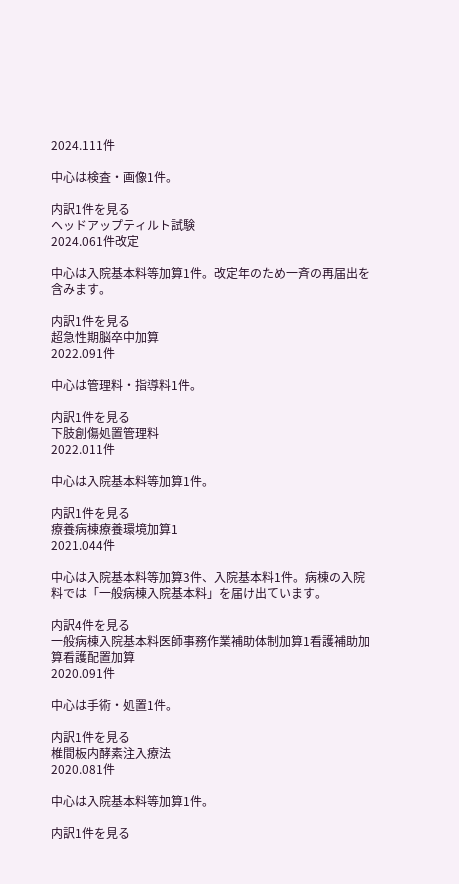2024.111件

中心は検査・画像1件。

内訳1件を見る
ヘッドアップティルト試験
2024.061件改定

中心は入院基本料等加算1件。改定年のため一斉の再届出を含みます。

内訳1件を見る
超急性期脳卒中加算
2022.091件

中心は管理料・指導料1件。

内訳1件を見る
下肢創傷処置管理料
2022.011件

中心は入院基本料等加算1件。

内訳1件を見る
療養病棟療養環境加算1
2021.044件

中心は入院基本料等加算3件、入院基本料1件。病棟の入院料では「一般病棟入院基本料」を届け出ています。

内訳4件を見る
一般病棟入院基本料医師事務作業補助体制加算1看護補助加算看護配置加算
2020.091件

中心は手術・処置1件。

内訳1件を見る
椎間板内酵素注入療法
2020.081件

中心は入院基本料等加算1件。

内訳1件を見る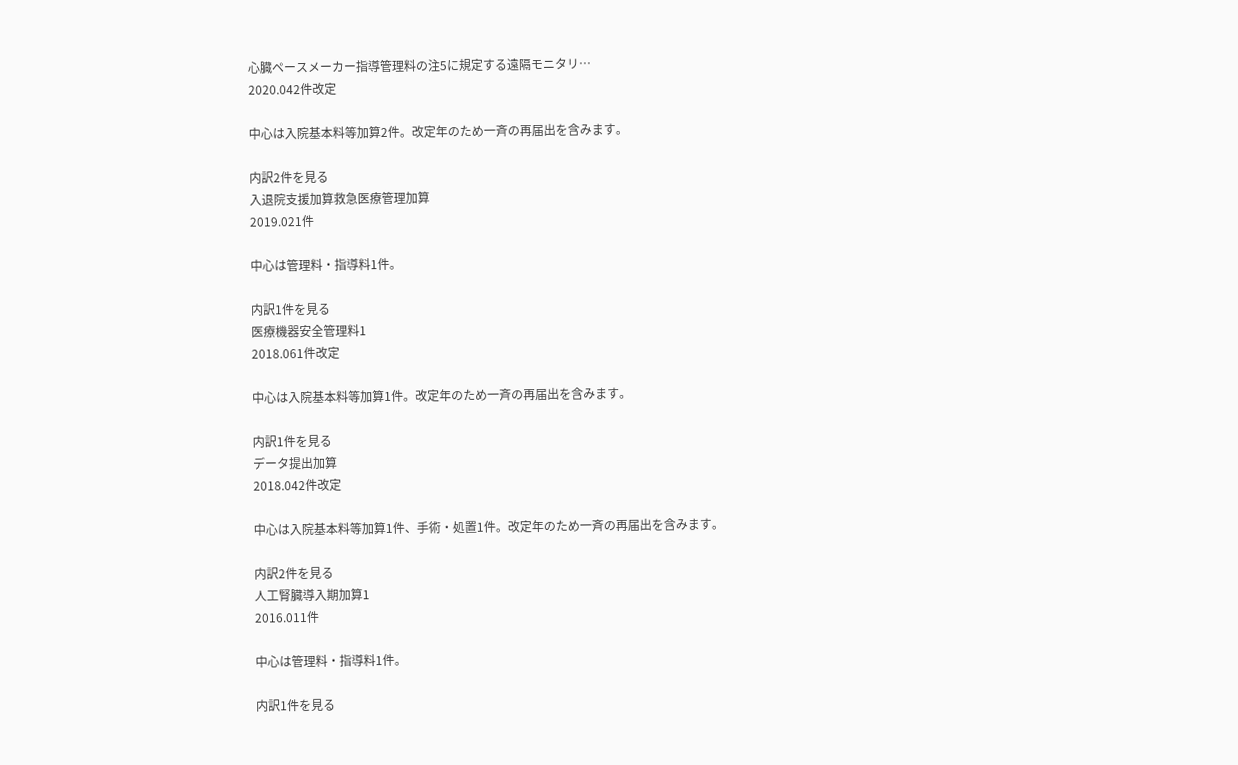心臓ペースメーカー指導管理料の注5に規定する遠隔モニタリ…
2020.042件改定

中心は入院基本料等加算2件。改定年のため一斉の再届出を含みます。

内訳2件を見る
入退院支援加算救急医療管理加算
2019.021件

中心は管理料・指導料1件。

内訳1件を見る
医療機器安全管理料1
2018.061件改定

中心は入院基本料等加算1件。改定年のため一斉の再届出を含みます。

内訳1件を見る
データ提出加算
2018.042件改定

中心は入院基本料等加算1件、手術・処置1件。改定年のため一斉の再届出を含みます。

内訳2件を見る
人工腎臓導入期加算1
2016.011件

中心は管理料・指導料1件。

内訳1件を見る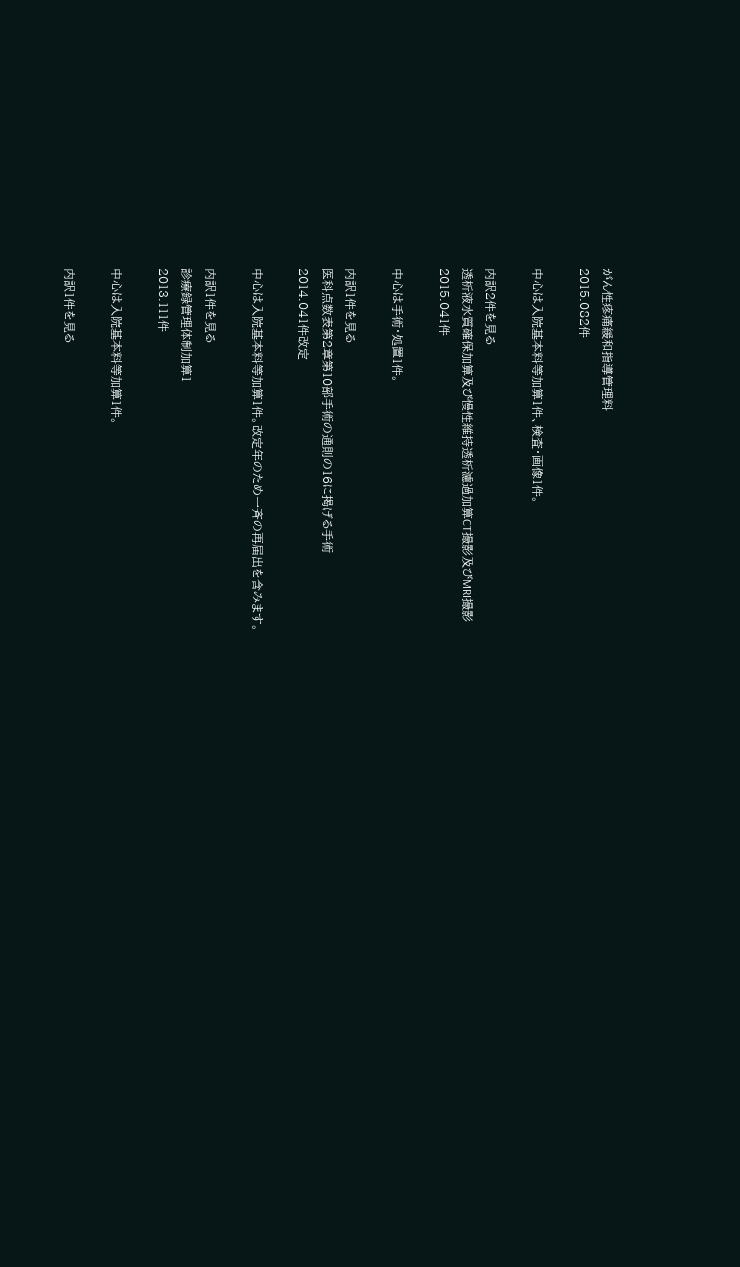がん性疼痛緩和指導管理料
2015.082件

中心は入院基本料等加算1件、検査・画像1件。

内訳2件を見る
透析液水質確保加算及び慢性維持透析濾過加算CT撮影及びMRI撮影
2015.041件

中心は手術・処置1件。

内訳1件を見る
医科点数表第2章第10部手術の通則の16に掲げる手術
2014.041件改定

中心は入院基本料等加算1件。改定年のため一斉の再届出を含みます。

内訳1件を見る
診療録管理体制加算1
2013.111件

中心は入院基本料等加算1件。

内訳1件を見る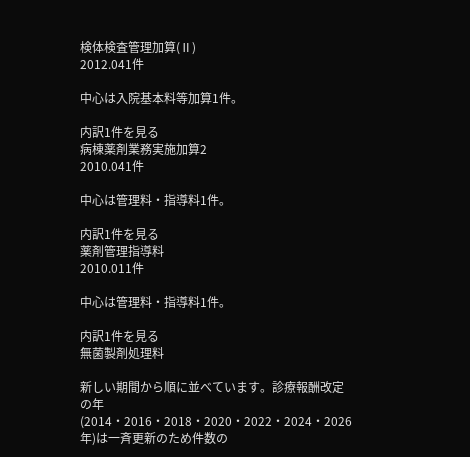検体検査管理加算(Ⅱ)
2012.041件

中心は入院基本料等加算1件。

内訳1件を見る
病棟薬剤業務実施加算2
2010.041件

中心は管理料・指導料1件。

内訳1件を見る
薬剤管理指導料
2010.011件

中心は管理料・指導料1件。

内訳1件を見る
無菌製剤処理料

新しい期間から順に並べています。診療報酬改定の年(2014・2016・2018・2020・2022・2024・2026年)は一斉更新のため件数の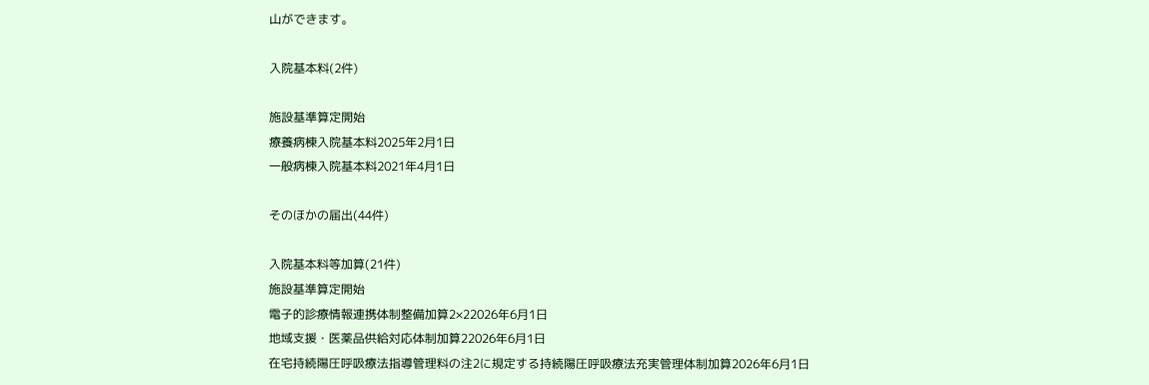山ができます。

入院基本料(2件)

施設基準算定開始
療養病棟入院基本料2025年2月1日
一般病棟入院基本料2021年4月1日

そのほかの届出(44件)

入院基本料等加算(21件)
施設基準算定開始
電子的診療情報連携体制整備加算2×22026年6月1日
地域支援・医薬品供給対応体制加算22026年6月1日
在宅持続陽圧呼吸療法指導管理料の注2に規定する持続陽圧呼吸療法充実管理体制加算2026年6月1日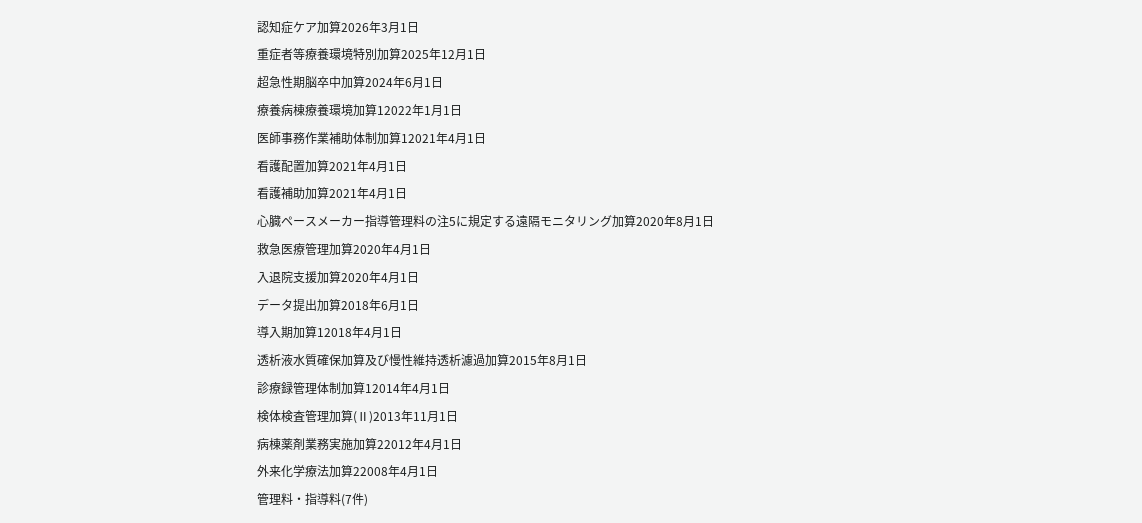認知症ケア加算2026年3月1日
重症者等療養環境特別加算2025年12月1日
超急性期脳卒中加算2024年6月1日
療養病棟療養環境加算12022年1月1日
医師事務作業補助体制加算12021年4月1日
看護配置加算2021年4月1日
看護補助加算2021年4月1日
心臓ペースメーカー指導管理料の注5に規定する遠隔モニタリング加算2020年8月1日
救急医療管理加算2020年4月1日
入退院支援加算2020年4月1日
データ提出加算2018年6月1日
導入期加算12018年4月1日
透析液水質確保加算及び慢性維持透析濾過加算2015年8月1日
診療録管理体制加算12014年4月1日
検体検査管理加算(Ⅱ)2013年11月1日
病棟薬剤業務実施加算22012年4月1日
外来化学療法加算22008年4月1日
管理料・指導料(7件)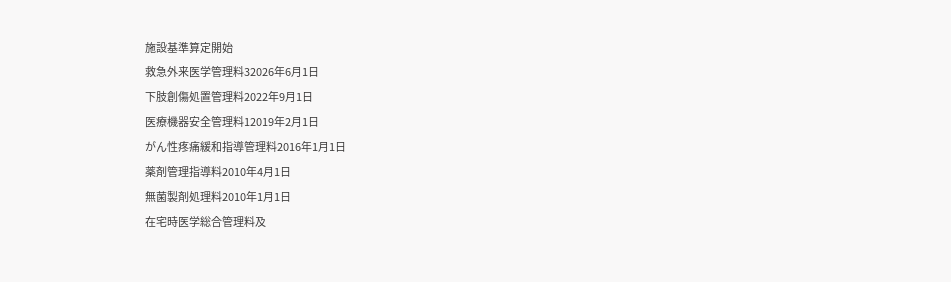施設基準算定開始
救急外来医学管理料32026年6月1日
下肢創傷処置管理料2022年9月1日
医療機器安全管理料12019年2月1日
がん性疼痛緩和指導管理料2016年1月1日
薬剤管理指導料2010年4月1日
無菌製剤処理料2010年1月1日
在宅時医学総合管理料及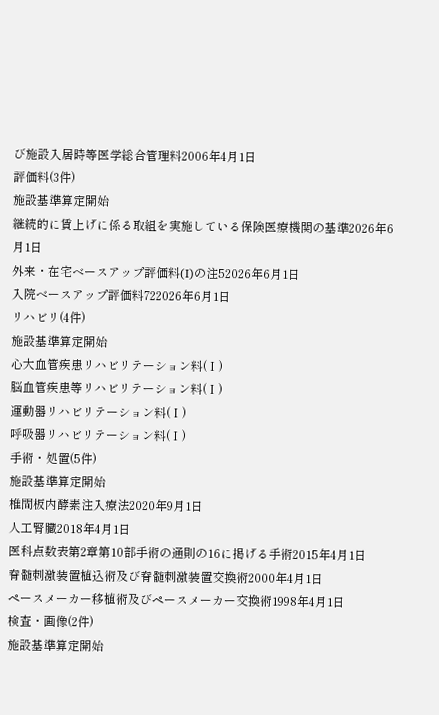び施設入居時等医学総合管理料2006年4月1日
評価料(3件)
施設基準算定開始
継続的に賃上げに係る取組を実施している保険医療機関の基準2026年6月1日
外来・在宅ベースアップ評価料(I)の注52026年6月1日
入院ベースアップ評価料722026年6月1日
リハビリ(4件)
施設基準算定開始
心大血管疾患リハビリテーション料(Ⅰ)
脳血管疾患等リハビリテーション料(Ⅰ)
運動器リハビリテーション料(Ⅰ)
呼吸器リハビリテーション料(Ⅰ)
手術・処置(5件)
施設基準算定開始
椎間板内酵素注入療法2020年9月1日
人工腎臓2018年4月1日
医科点数表第2章第10部手術の通則の16に掲げる手術2015年4月1日
脊髄刺激装置植込術及び脊髄刺激装置交換術2000年4月1日
ペースメーカー移植術及びペースメーカー交換術1998年4月1日
検査・画像(2件)
施設基準算定開始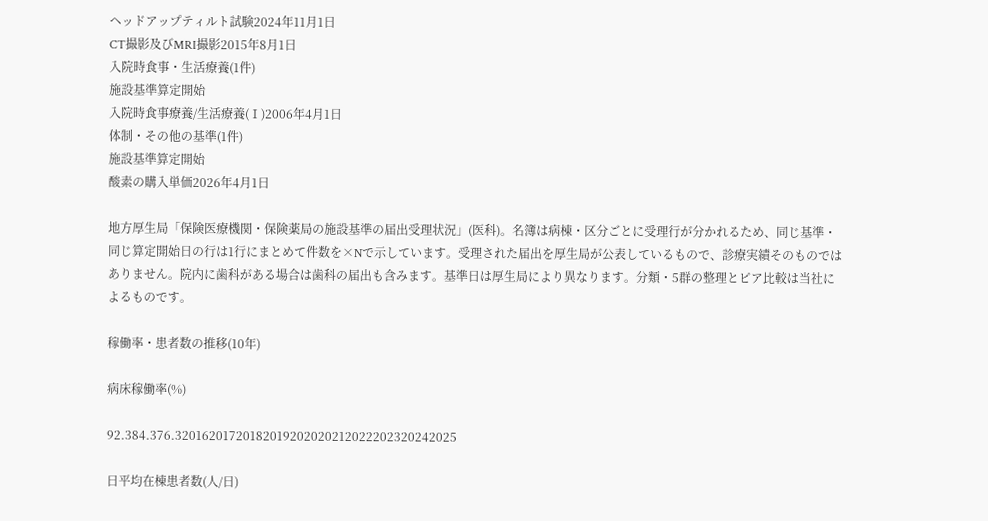ヘッドアップティルト試験2024年11月1日
CT撮影及びMRI撮影2015年8月1日
入院時食事・生活療養(1件)
施設基準算定開始
入院時食事療養/生活療養(Ⅰ)2006年4月1日
体制・その他の基準(1件)
施設基準算定開始
酸素の購入単価2026年4月1日

地方厚生局「保険医療機関・保険薬局の施設基準の届出受理状況」(医科)。名簿は病棟・区分ごとに受理行が分かれるため、同じ基準・同じ算定開始日の行は1行にまとめて件数を×Nで示しています。受理された届出を厚生局が公表しているもので、診療実績そのものではありません。院内に歯科がある場合は歯科の届出も含みます。基準日は厚生局により異なります。分類・5群の整理とピア比較は当社によるものです。

稼働率・患者数の推移(10年)

病床稼働率(%)

92.384.376.32016201720182019202020212022202320242025

日平均在棟患者数(人/日)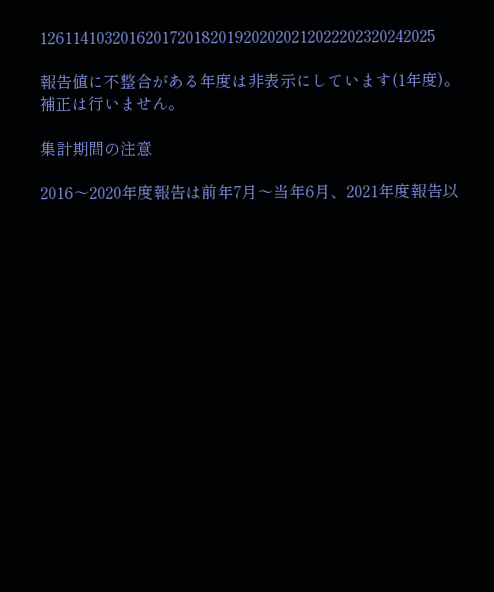1261141032016201720182019202020212022202320242025

報告値に不整合がある年度は非表示にしています(1年度)。補正は行いません。

集計期間の注意

2016〜2020年度報告は前年7月〜当年6月、2021年度報告以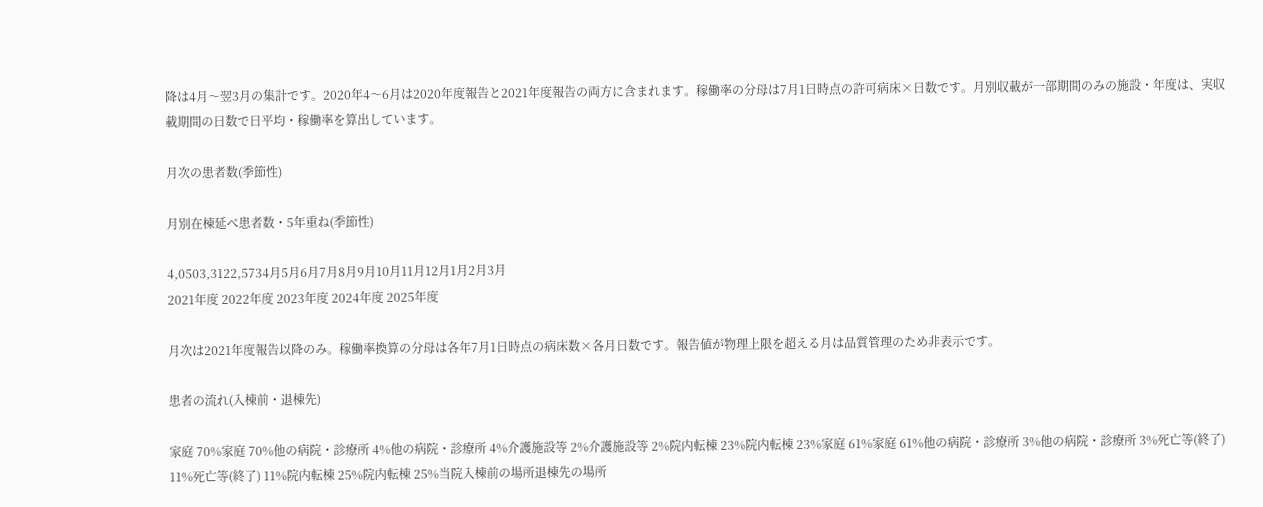降は4月〜翌3月の集計です。2020年4〜6月は2020年度報告と2021年度報告の両方に含まれます。稼働率の分母は7月1日時点の許可病床×日数です。月別収載が一部期間のみの施設・年度は、実収載期間の日数で日平均・稼働率を算出しています。

月次の患者数(季節性)

月別在棟延べ患者数・5年重ね(季節性)

4,0503,3122,5734月5月6月7月8月9月10月11月12月1月2月3月
2021年度 2022年度 2023年度 2024年度 2025年度

月次は2021年度報告以降のみ。稼働率換算の分母は各年7月1日時点の病床数×各月日数です。報告値が物理上限を超える月は品質管理のため非表示です。

患者の流れ(入棟前・退棟先)

家庭 70%家庭 70%他の病院・診療所 4%他の病院・診療所 4%介護施設等 2%介護施設等 2%院内転棟 23%院内転棟 23%家庭 61%家庭 61%他の病院・診療所 3%他の病院・診療所 3%死亡等(終了) 11%死亡等(終了) 11%院内転棟 25%院内転棟 25%当院入棟前の場所退棟先の場所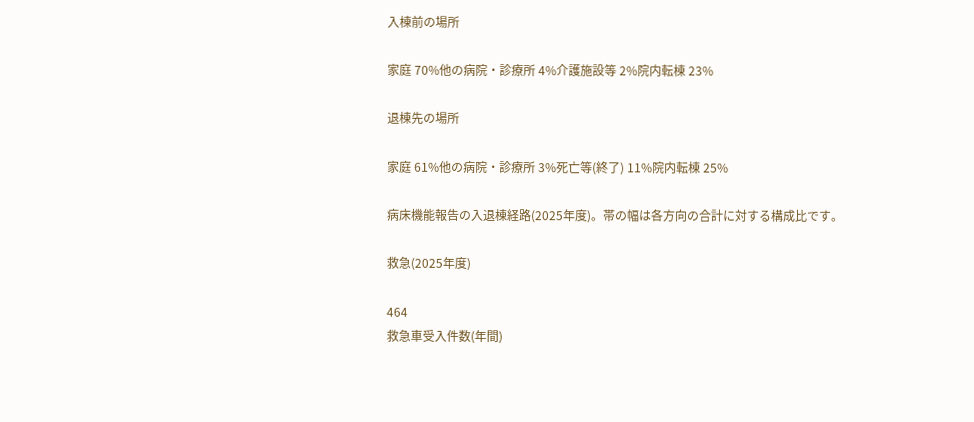入棟前の場所

家庭 70%他の病院・診療所 4%介護施設等 2%院内転棟 23%

退棟先の場所

家庭 61%他の病院・診療所 3%死亡等(終了) 11%院内転棟 25%

病床機能報告の入退棟経路(2025年度)。帯の幅は各方向の合計に対する構成比です。

救急(2025年度)

464
救急車受入件数(年間)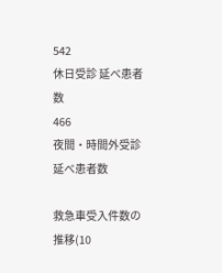542
休日受診 延べ患者数
466
夜間・時間外受診 延べ患者数

救急車受入件数の推移(10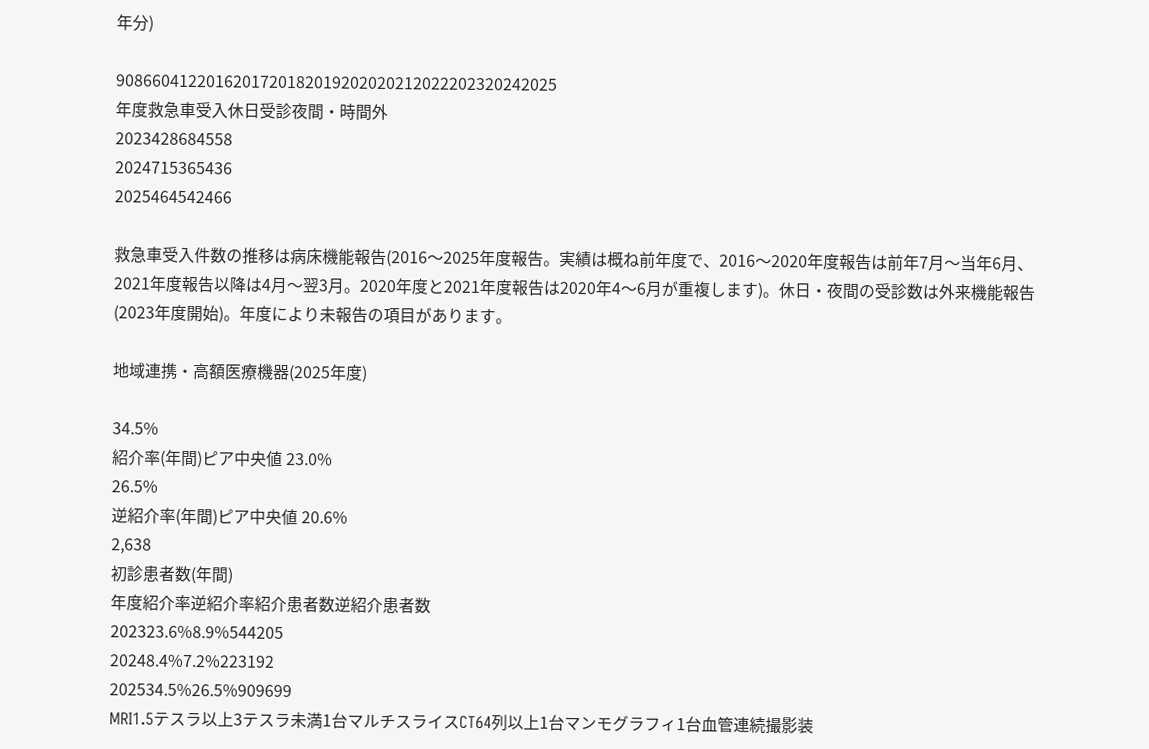年分)

9086604122016201720182019202020212022202320242025
年度救急車受入休日受診夜間・時間外
2023428684558
2024715365436
2025464542466

救急車受入件数の推移は病床機能報告(2016〜2025年度報告。実績は概ね前年度で、2016〜2020年度報告は前年7月〜当年6月、2021年度報告以降は4月〜翌3月。2020年度と2021年度報告は2020年4〜6月が重複します)。休日・夜間の受診数は外来機能報告(2023年度開始)。年度により未報告の項目があります。

地域連携・高額医療機器(2025年度)

34.5%
紹介率(年間)ピア中央値 23.0%
26.5%
逆紹介率(年間)ピア中央値 20.6%
2,638
初診患者数(年間)
年度紹介率逆紹介率紹介患者数逆紹介患者数
202323.6%8.9%544205
20248.4%7.2%223192
202534.5%26.5%909699
MRI1.5テスラ以上3テスラ未満1台マルチスライスCT64列以上1台マンモグラフィ1台血管連続撮影装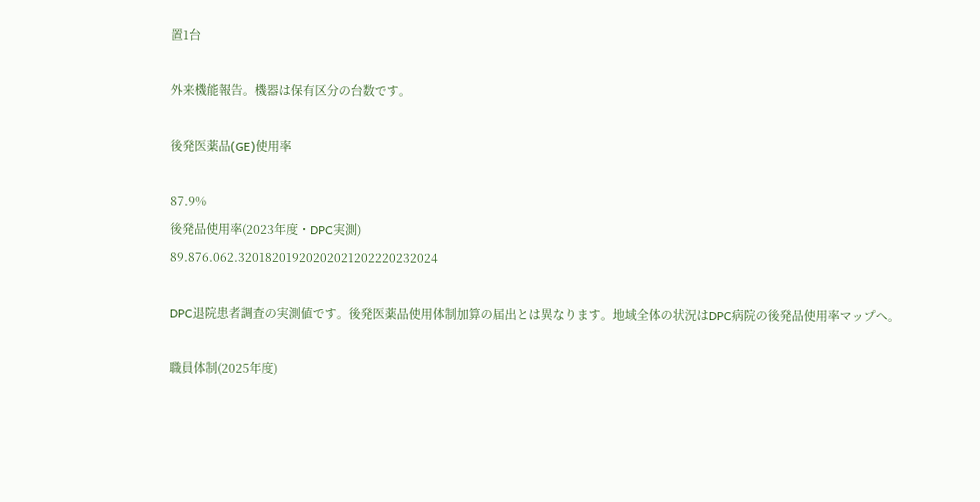置1台

外来機能報告。機器は保有区分の台数です。

後発医薬品(GE)使用率

87.9%
後発品使用率(2023年度・DPC実測)
89.876.062.32018201920202021202220232024

DPC退院患者調査の実測値です。後発医薬品使用体制加算の届出とは異なります。地域全体の状況はDPC病院の後発品使用率マップへ。

職員体制(2025年度)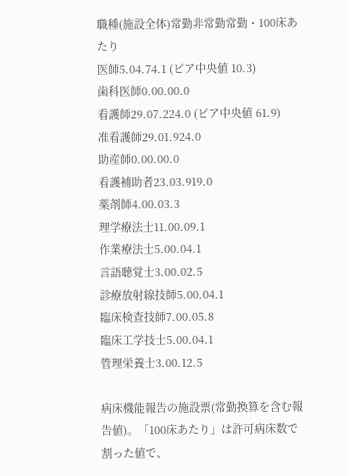職種(施設全体)常勤非常勤常勤・100床あたり
医師5.04.74.1 (ピア中央値 10.3)
歯科医師0.00.00.0
看護師29.07.224.0 (ピア中央値 61.9)
准看護師29.01.924.0
助産師0.00.00.0
看護補助者23.03.919.0
薬剤師4.00.03.3
理学療法士11.00.09.1
作業療法士5.00.04.1
言語聴覚士3.00.02.5
診療放射線技師5.00.04.1
臨床検査技師7.00.05.8
臨床工学技士5.00.04.1
管理栄養士3.00.12.5

病床機能報告の施設票(常勤換算を含む報告値)。「100床あたり」は許可病床数で割った値で、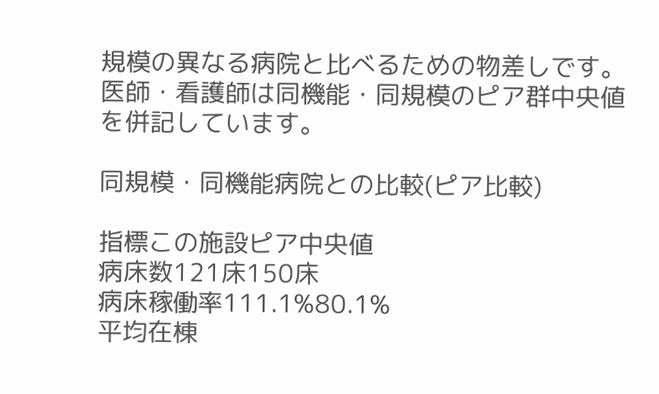規模の異なる病院と比べるための物差しです。医師・看護師は同機能・同規模のピア群中央値を併記しています。

同規模・同機能病院との比較(ピア比較)

指標この施設ピア中央値
病床数121床150床
病床稼働率111.1%80.1%
平均在棟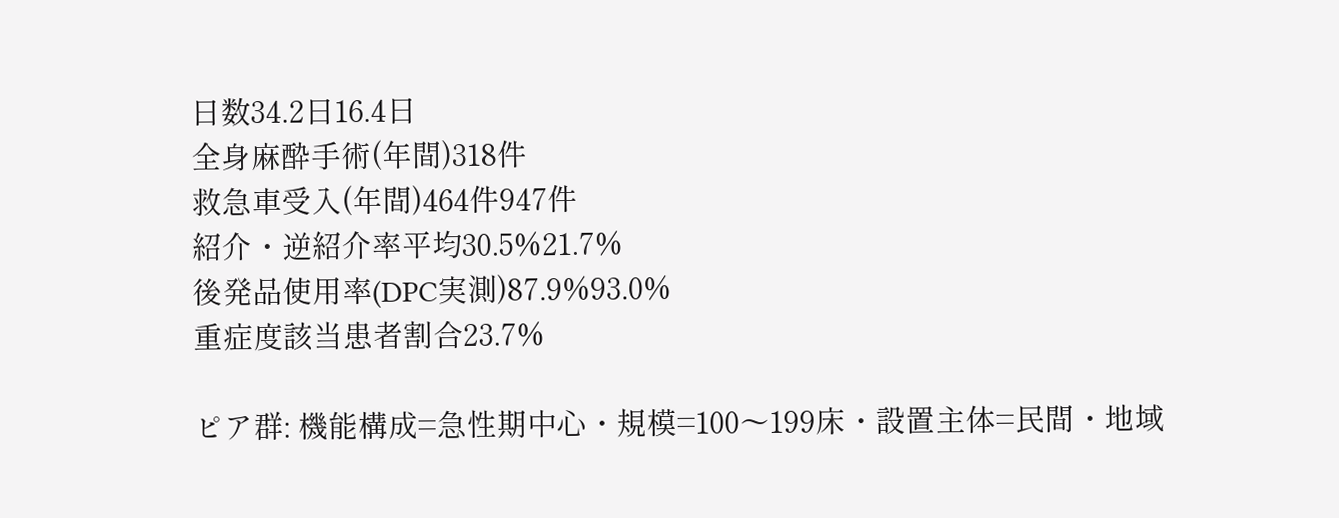日数34.2日16.4日
全身麻酔手術(年間)318件
救急車受入(年間)464件947件
紹介・逆紹介率平均30.5%21.7%
後発品使用率(DPC実測)87.9%93.0%
重症度該当患者割合23.7%

ピア群: 機能構成=急性期中心・規模=100〜199床・設置主体=民間・地域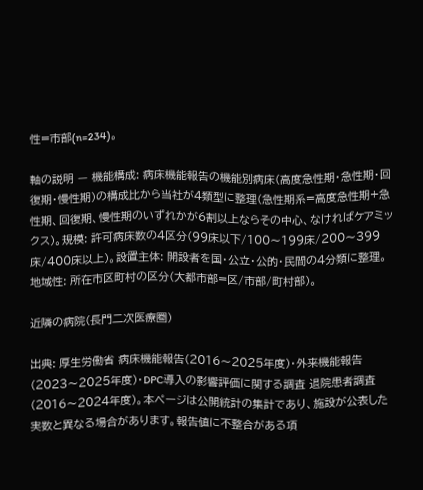性=市部(n=234)。

軸の説明 — 機能構成: 病床機能報告の機能別病床(高度急性期・急性期・回復期・慢性期)の構成比から当社が4類型に整理(急性期系=高度急性期+急性期、回復期、慢性期のいずれかが6割以上ならその中心、なければケアミックス)。規模: 許可病床数の4区分(99床以下/100〜199床/200〜399床/400床以上)。設置主体: 開設者を国・公立・公的・民間の4分類に整理。地域性: 所在市区町村の区分(大都市部=区/市部/町村部)。

近隣の病院(長門二次医療圏)

出典: 厚生労働省 病床機能報告(2016〜2025年度)・外来機能報告(2023〜2025年度)・DPC導入の影響評価に関する調査 退院患者調査(2016〜2024年度)。本ページは公開統計の集計であり、施設が公表した実数と異なる場合があります。報告値に不整合がある項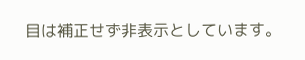目は補正せず非表示としています。